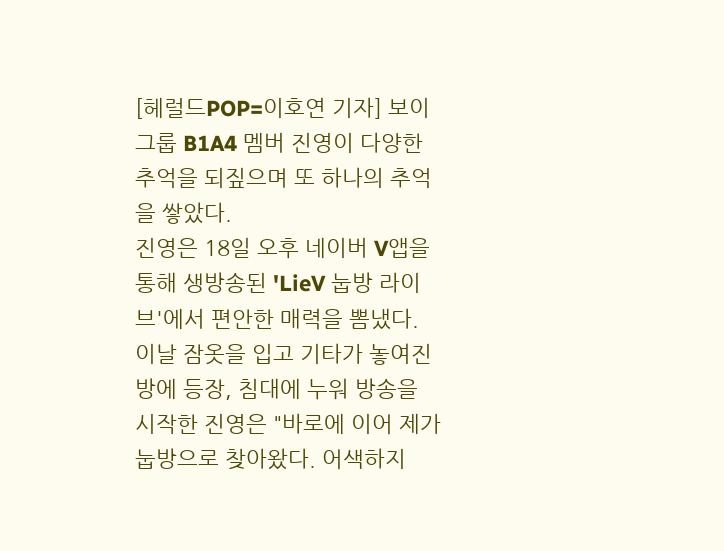[헤럴드POP=이호연 기자] 보이그룹 B1A4 멤버 진영이 다양한 추억을 되짚으며 또 하나의 추억을 쌓았다.
진영은 18일 오후 네이버 V앱을 통해 생방송된 'LieV 눕방 라이브'에서 편안한 매력을 뽐냈다. 이날 잠옷을 입고 기타가 놓여진 방에 등장, 침대에 누워 방송을 시작한 진영은 "바로에 이어 제가 눕방으로 찾아왔다. 어색하지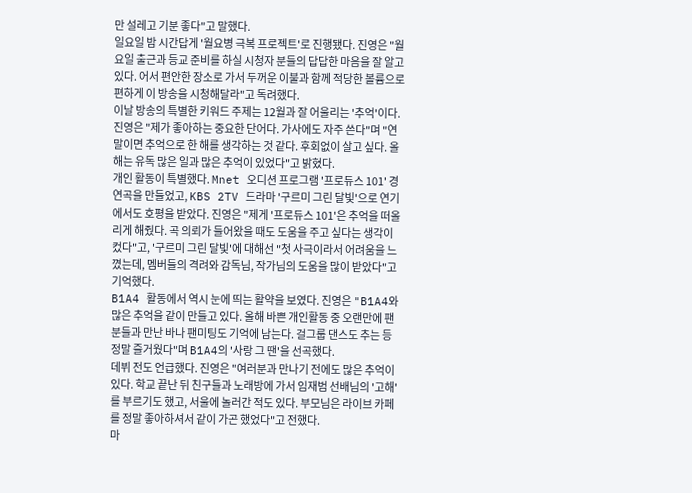만 설레고 기분 좋다"고 말했다.
일요일 밤 시간답게 '월요병 극복 프로젝트'로 진행됐다. 진영은 "월요일 출근과 등교 준비를 하실 시청자 분들의 답답한 마음을 잘 알고 있다. 어서 편안한 장소로 가서 두꺼운 이불과 함께 적당한 볼륨으로 편하게 이 방송을 시청해달라"고 독려했다.
이날 방송의 특별한 키워드 주제는 12월과 잘 어울리는 '추억'이다. 진영은 "제가 좋아하는 중요한 단어다. 가사에도 자주 쓴다"며 "연말이면 추억으로 한 해를 생각하는 것 같다. 후회없이 살고 싶다. 올해는 유독 많은 일과 많은 추억이 있었다"고 밝혔다.
개인 활동이 특별했다. Mnet 오디션 프로그램 '프로듀스 101' 경연곡을 만들었고, KBS 2TV 드라마 '구르미 그린 달빛'으로 연기에서도 호평을 받았다. 진영은 "제게 '프로듀스 101'은 추억을 떠올리게 해줬다. 곡 의뢰가 들어왔을 때도 도움을 주고 싶다는 생각이 컸다"고, '구르미 그린 달빛'에 대해선 "첫 사극이라서 어려움을 느꼈는데, 멤버들의 격려와 감독님, 작가님의 도움을 많이 받았다"고 기억했다.
B1A4 활동에서 역시 눈에 띄는 활약을 보였다. 진영은 "B1A4와 많은 추억을 같이 만들고 있다. 올해 바쁜 개인활동 중 오랜만에 팬 분들과 만난 바나 팬미팅도 기억에 남는다. 걸그룹 댄스도 추는 등 정말 즐거웠다"며 B1A4의 '사랑 그 땐'을 선곡했다.
데뷔 전도 언급했다. 진영은 "여러분과 만나기 전에도 많은 추억이 있다. 학교 끝난 뒤 친구들과 노래방에 가서 임재범 선배님의 '고해'를 부르기도 했고, 서울에 놀러간 적도 있다. 부모님은 라이브 카페를 정말 좋아하셔서 같이 가곤 했었다"고 전했다.
마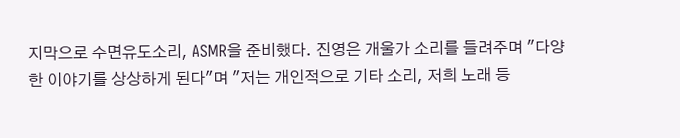지막으로 수면유도소리, ASMR을 준비했다. 진영은 개울가 소리를 들려주며 "다양한 이야기를 상상하게 된다"며 "저는 개인적으로 기타 소리, 저희 노래 등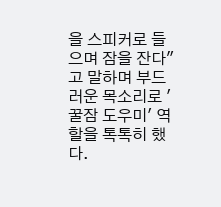을 스피커로 들으며 잠을 잔다"고 말하며 부드러운 목소리로 '꿀잠 도우미' 역할을 톡톡히 했다.